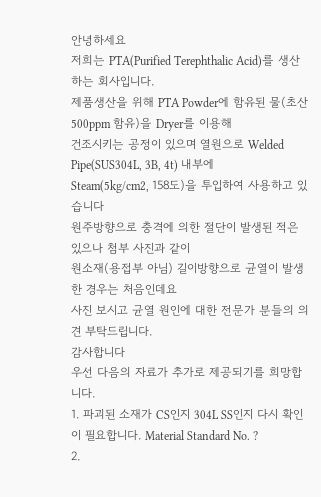안녕하세요
저희는 PTA(Purified Terephthalic Acid)를 생산하는 회사입니다.
제품생산을 위해 PTA Powder에 함유된 물(초산 500ppm 함유)을 Dryer를 이용해
건조시키는 공정이 있으며 열원으로 Welded Pipe(SUS304L, 3B, 4t) 내부에
Steam(5kg/cm2, 158도)을 투입하여 사용하고 있습니다
원주방향으로 충격에 의한 절단이 발생된 적은 있으나 첨부 사진과 같이
원소재(용접부 아님) 길이방향으로 균열이 발생한 경우는 처음인데요
사진 보시고 균열 원인에 대한 전문가 분들의 의견 부탁드립니다.
감사합니다
우선 다음의 자료가 추가로 제공되기를 희망합니다.
1. 파괴된 소재가 CS인지 304L SS인지 다시 확인이 필요합니다. Material Standard No. ?
2.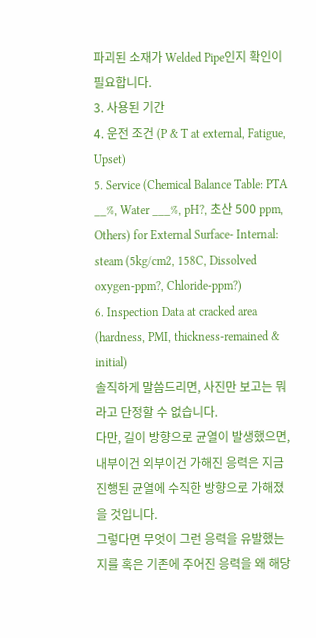파괴된 소재가 Welded Pipe인지 확인이 필요합니다.
3. 사용된 기간
4. 운전 조건 (P & T at external, Fatigue, Upset)
5. Service (Chemical Balance Table: PTA __%, Water ___%, pH?, 초산 500 ppm, Others) for External Surface- Internal: steam (5kg/cm2, 158C, Dissolved oxygen-ppm?, Chloride-ppm?)
6. Inspection Data at cracked area (hardness, PMI, thickness-remained & initial)
솔직하게 말씀드리면, 사진만 보고는 뭐라고 단정할 수 없습니다.
다만, 길이 방향으로 균열이 발생했으면, 내부이건 외부이건 가해진 응력은 지금 진행된 균열에 수직한 방향으로 가해졌을 것입니다.
그렇다면 무엇이 그런 응력을 유발했는지를 혹은 기존에 주어진 응력을 왜 해당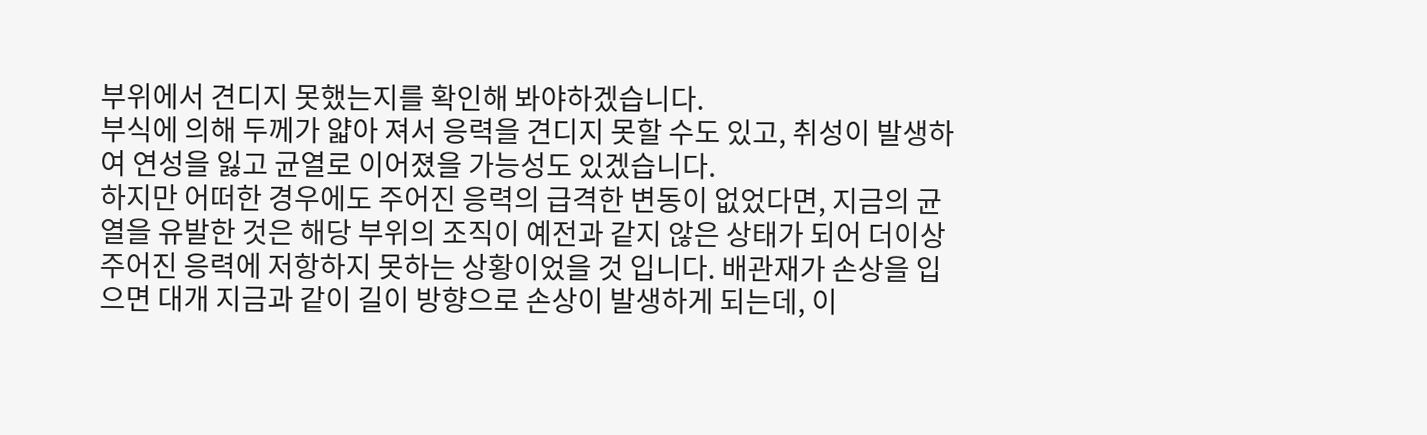부위에서 견디지 못했는지를 확인해 봐야하겠습니다.
부식에 의해 두께가 얇아 져서 응력을 견디지 못할 수도 있고, 취성이 발생하여 연성을 잃고 균열로 이어졌을 가능성도 있겠습니다.
하지만 어떠한 경우에도 주어진 응력의 급격한 변동이 없었다면, 지금의 균열을 유발한 것은 해당 부위의 조직이 예전과 같지 않은 상태가 되어 더이상 주어진 응력에 저항하지 못하는 상황이었을 것 입니다. 배관재가 손상을 입으면 대개 지금과 같이 길이 방향으로 손상이 발생하게 되는데, 이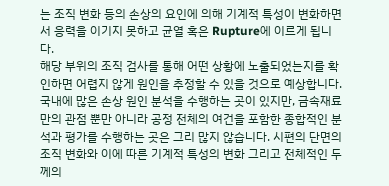는 조직 변화 등의 손상의 요인에 의해 기계적 특성이 변화하면서 응력을 이기지 못하고 균열 혹은 Rupture에 이르게 됩니다.
해당 부위의 조직 검사를 통해 어떤 상황에 노출되었는지를 확인하면 어렵지 않게 원인을 추정할 수 있을 것으로 예상합니다.
국내에 많은 손상 원인 분석을 수행하는 곳이 있지만, 금속재료만의 관점 뿐만 아니라 공정 전체의 여건을 포함한 종합적인 분석과 평가를 수행하는 곳은 그리 많지 않습니다. 시편의 단면의 조직 변화와 이에 따른 기계적 특성의 변화 그리고 전체적인 두께의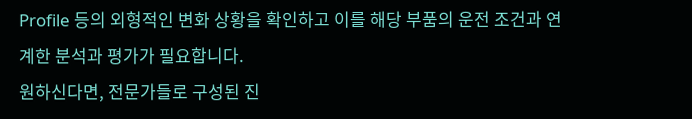Profile 등의 외형적인 변화 상황을 확인하고 이를 해당 부품의 운전 조건과 연계한 분석과 평가가 필요합니다.
원하신다면, 전문가들로 구성된 진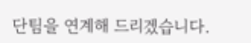단팀을 연계해 드리겠습니다.